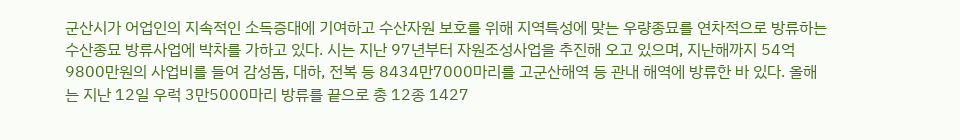군산시가 어업인의 지속적인 소득증대에 기여하고 수산자원 보호를 위해 지역특성에 맞는 우량종묘를 연차적으로 방류하는 수산종묘 방류사업에 박차를 가하고 있다. 시는 지난 97년부터 자원조성사업을 추진해 오고 있으며, 지난해까지 54억 9800만원의 사업비를 들여 감성돔, 대하, 전복 등 8434만7000마리를 고군산해역 등 관내 해역에 방류한 바 있다. 올해는 지난 12일 우럭 3만5000마리 방류를 끝으로 총 12종 1427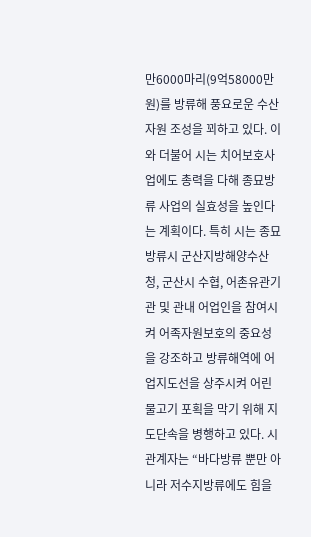만6000마리(9억58000만원)를 방류해 풍요로운 수산자원 조성을 꾀하고 있다. 이와 더불어 시는 치어보호사업에도 총력을 다해 종묘방류 사업의 실효성을 높인다는 계획이다. 특히 시는 종묘방류시 군산지방해양수산청, 군산시 수협, 어촌유관기관 및 관내 어업인을 참여시켜 어족자원보호의 중요성을 강조하고 방류해역에 어업지도선을 상주시켜 어린 물고기 포획을 막기 위해 지도단속을 병행하고 있다. 시관계자는 “바다방류 뿐만 아니라 저수지방류에도 힘을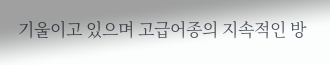기울이고 있으며 고급어종의 지속적인 방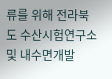류를 위해 전라북도 수산시험연구소 및 내수면개발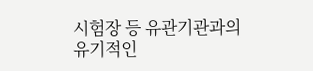시험장 등 유관기관과의 유기적인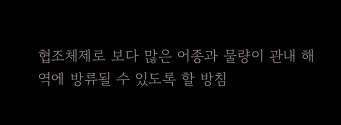협조체제로 보다 많은 어종과 물량이 관내 해역에 방류될 수 있도록 할 방침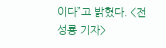이다”고 밝혔다. <전성룡 기자>